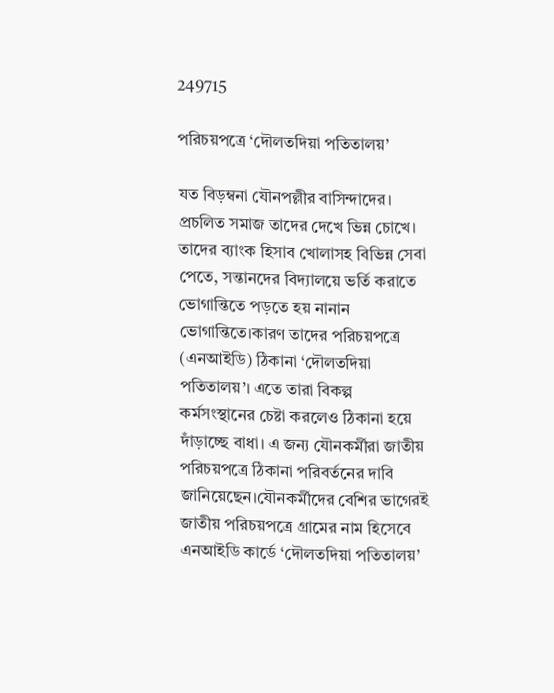249715

পরিচয়পত্রে ‘দৌলতদিয়া পতিতালয়’

যত বিড়ম্বনা যৌনপল্লীর বাসিন্দাদের। প্রচলিত সমাজ তাদের দেখে ভিন্ন চোখে। তাদের ব্যাংক হিসাব খোলাসহ বিভিন্ন সেবা পেতে, সন্তানদের বিদ্যালয়ে ভর্তি করাতে ভোগান্তিতে পড়তে হয় নানান ভোগান্তিতে।কারণ তাদের পরিচয়পত্রে (এনআইডি) ঠিকানা ‘দৌলতদিয়া পতিতালয়’। এতে তারা বিকল্প কর্মসংস্থানের চেষ্টা করলেও ঠিকানা হয়ে দাঁড়াচ্ছে বাধা। এ জন্য যৌনকর্মীরা জাতীয় পরিচয়পত্রে ঠিকানা পরিবর্তনের দাবি জানিয়েছেন।যৌনকর্মীদের বেশির ভাগেরই জাতীয় পরিচয়পত্রে গ্রামের নাম হিসেবে এনআইডি কার্ডে ‘দৌলতদিয়া পতিতালয়’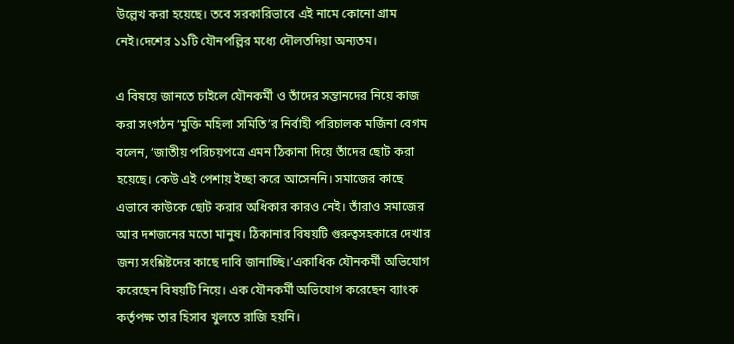উল্লেখ করা হয়েছে। তবে সরকারিভাবে এই নামে কোনো গ্রাম নেই।দেশের ১১টি যৌনপল্লির মধ্যে দৌলতদিয়া অন্যতম।

এ বিষয়ে জানতে চাইলে যৌনকর্মী ও তাঁদের সন্তানদের নিয়ে কাজ করা সংগঠন ‘মুক্তি মহিলা সমিতি’র নির্বাহী পরিচালক মর্জিনা বেগম বলেন, ‘জাতীয় পরিচয়পত্রে এমন ঠিকানা দিয়ে তাঁদের ছোট করা হয়েছে। কেউ এই পেশায় ইচ্ছা করে আসেননি। সমাজের কাছে এভাবে কাউকে ছোট করার অধিকার কারও নেই। তাঁরাও সমাজের আর দশজনের মতো মানুষ। ঠিকানার বিষয়টি গুরুত্বসহকারে দেখার জন্য সংশ্লিষ্টদের কাছে দাবি জানাচ্ছি।’একাধিক যৌনকর্মী অভিযোগ করেছেন বিষয়টি নিয়ে। এক যৌনকর্মী অভিযোগ করেছেন ব্যাংক কর্তৃপক্ষ তার হিসাব খুলতে রাজি হয়নি।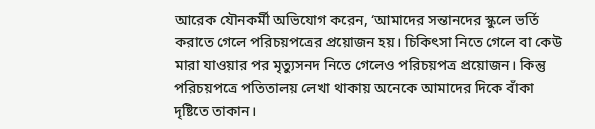আরেক যৌনকর্মী অভিযোগ করেন, ‘আমাদের সন্তানদের স্কুলে ভর্তি করাতে গেলে পরিচয়পত্রের প্রয়োজন হয়। চিকিৎসা নিতে গেলে বা কেউ মারা যাওয়ার পর মৃত্যুসনদ নিতে গেলেও পরিচয়পত্র প্রয়োজন। কিন্তু পরিচয়পত্রে পতিতালয় লেখা থাকায় অনেকে আমাদের দিকে বাঁকা দৃষ্টিতে তাকান।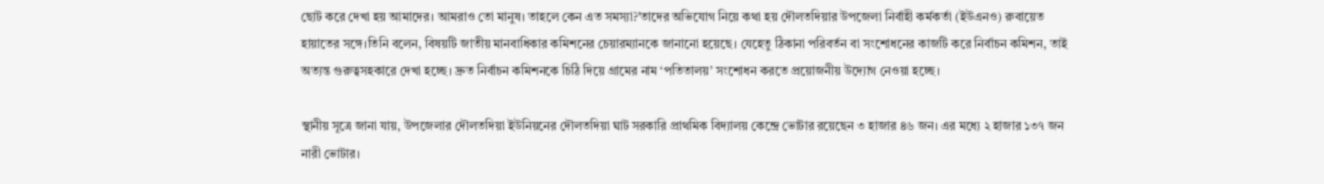ছোট করে দেখা হয় আমাদের। আমরাও তো মানুষ। তাহলে কেন এত সমস্যা?’তাদের অভিযোগ নিয়ে কথা হয় দৌলতদিয়ার উপজেলা নির্বাহী কর্মকর্তা (ইউএনও) রুবায়েত হায়াতের সঙ্গে।তিনি বলেন, বিষয়টি জাতীয় মানবাধিকার কমিশনের চেয়ারম্যানকে জানানো হয়েছে। যেহেতু ঠিকানা পরিবর্তন বা সংশোধনের কাজটি করে নির্বাচন কমিশন, তাই অত্যন্ত গুরুত্বসহকারে দেখা হচ্ছে। দ্রুত নির্বাচন কমিশনকে চিঠি দিয়ে গ্রামের নাম ‘পতিতালয়’ সংশোধন করতে প্রয়োজনীয় উদ্যোগ নেওয়া হচ্ছে।

স্থানীয় সূত্রে জানা যায়, উপজেলার দৌলতদিয়া ইউনিয়নের দৌলতদিয়া ঘাট সরকারি প্রাথমিক বিদ্যালয় কেন্দ্রে ভোটার রয়েছেন ৩ হাজার ৪৬ জন। এর মধ্যে ২ হাজার ১৩৭ জন নারী ভোটার।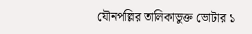যৌনপল্লির তালিকাভুক্ত ভোটার ১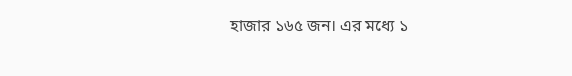হাজার ১৬৫ জন। এর মধ্যে ১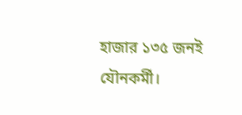হাজার ১৩৫ জনই যৌনকর্মী।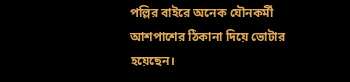পল্লির বাইরে অনেক যৌনকর্মী আশপাশের ঠিকানা দিয়ে ভোটার হয়েছেন।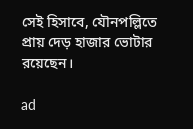সেই হিসাবে, যৌনপল্লিতে প্রায় দেড় হাজার ভোটার রয়েছেন।

ad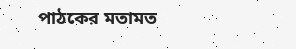পাঠকের মতামত